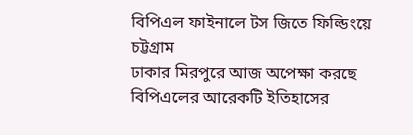বিপিএল ফাইনালে টস জিতে ফিল্ডিংয়ে চট্টগ্রাম
ঢাকার মিরপুরে আজ অপেক্ষা করছে বিপিএলের আরেকটি ইতিহাসের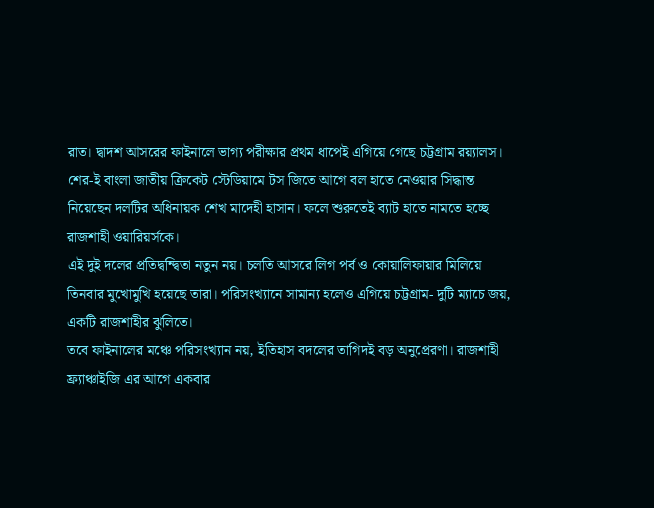রাত। দ্বাদশ আসরের ফাইনালে ভাগ্য পরীক্ষার প্রথম ধাপেই এগিয়ে গেছে চট্টগ্রাম রয়্যালস। শের-ই বাংলা জাতীয় ক্রিকেট স্টেডিয়ামে টস জিতে আগে বল হাতে নেওয়ার সিদ্ধান্ত নিয়েছেন দলটির অধিনায়ক শেখ মাদেহী হাসান। ফলে শুরুতেই ব্যাট হাতে নামতে হচ্ছে রাজশাহী ওয়ারিয়র্সকে।
এই দুই দলের প্রতিদ্বন্দ্বিতা নতুন নয়। চলতি আসরে লিগ পর্ব ও কোয়ালিফায়ার মিলিয়ে তিনবার মুখোমুখি হয়েছে তারা। পরিসংখ্যানে সামান্য হলেও এগিয়ে চট্টগ্রাম- দুটি ম্যাচে জয়, একটি রাজশাহীর ঝুলিতে।
তবে ফাইনালের মঞ্চে পরিসংখ্যান নয়, ইতিহাস বদলের তাগিদই বড় অনুপ্রেরণা। রাজশাহী ফ্র্যাঞ্চাইজি এর আগে একবার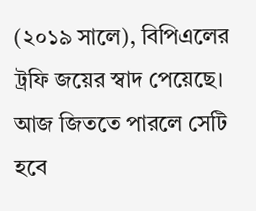(২০১৯ সালে), বিপিএলের ট্রফি জয়ের স্বাদ পেয়েছে। আজ জিততে পারলে সেটি হবে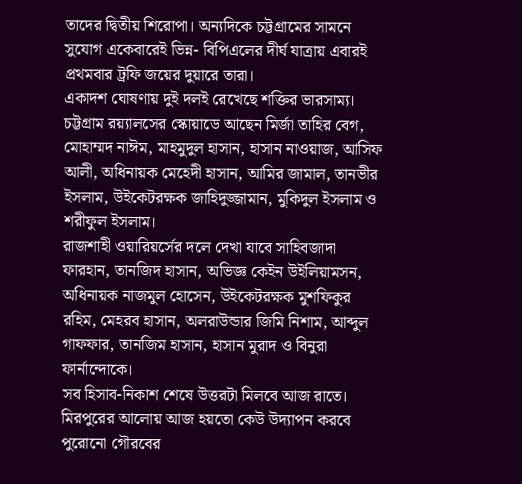তাদের দ্বিতীয় শিরোপা। অন্যদিকে চট্টগ্রামের সামনে সুযোগ একেবারেই ভিন্ন- বিপিএলের দীর্ঘ যাত্রায় এবারই প্রথমবার ট্রফি জয়ের দুয়ারে তারা।
একাদশ ঘোষণায় দুই দলই রেখেছে শক্তির ভারসাম্য। চট্টগ্রাম রয়্যালসের স্কোয়াডে আছেন মির্জা তাহির বেগ, মোহাম্মদ নাঈম, মাহমুদুল হাসান, হাসান নাওয়াজ, আসিফ আলী, অধিনায়ক মেহেদী হাসান, আমির জামাল, তানভীর ইসলাম, উইকেটরক্ষক জাহিদুজ্জামান, মুকিদুল ইসলাম ও শরীফুল ইসলাম।
রাজশাহী ওয়ারিয়র্সের দলে দেখা যাবে সাহিবজাদা ফারহান, তানজিদ হাসান, অভিজ্ঞ কেইন উইলিয়ামসন, অধিনায়ক নাজমুল হোসেন, উইকেটরক্ষক মুশফিকুর রহিম, মেহরব হাসান, অলরাউন্ডার জিমি নিশাম, আব্দুল গাফফার, তানজিম হাসান, হাসান মুরাদ ও বিনুরা ফার্নান্দোকে।
সব হিসাব-নিকাশ শেষে উত্তরটা মিলবে আজ রাতে। মিরপুরের আলোয় আজ হয়তো কেউ উদ্যাপন করবে পুরোনো গৌরবের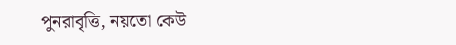পুনরাবৃত্তি, নয়তো কেউ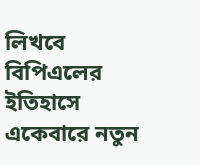লিখবে বিপিএলের ইতিহাসে একেবারে নতুন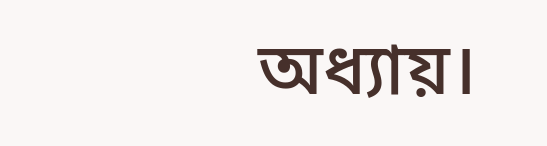অধ্যায়।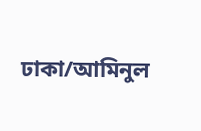ঢাকা/আমিনুল